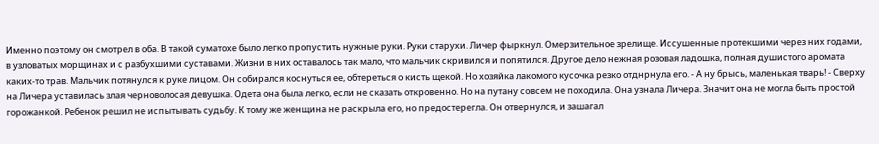Именно поэтому он смотрел в оба. В такой суматохе было легко пропустить нужные руки. Руки старухи. Личер фыркнул. Омерзительное зрелище. Иссушенные протекшими через них годами, в узловатых морщинах и с разбухшими суставами. Жизни в них оставалось так мало, что мальчик скривился и попятился. Другое дело нежная розовая ладошка, полная душистого аромата каких-то трав. Мальчик потянулся к руке лицом. Он собирался коснуться ее, обтереться о кисть щекой. Но хозяйка лакомого кусочка резко отднрнула его. - А ну брысь, маленькая тварь! - Сверху на Личера уставилась злая черноволосая девушка. Одета она была легко, если не сказать откровенно. Но на путану совсем не походила. Она узнала Личера. Значит она не могла быть простой горожанкой. Ребенок решил не испытывать судьбу. К тому же женщина не раскрыла его, но предостерегла. Он отвернулся, и зашагал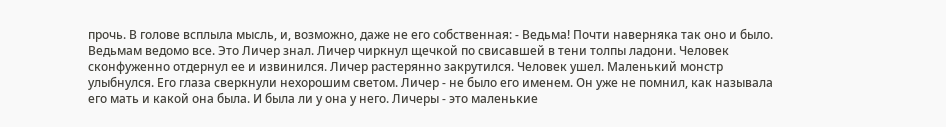прочь. В голове всплыла мысль, и, возможно, даже не его собственная: - Ведьма! Почти наверняка так оно и было. Ведьмам ведомо все. Это Личер знал. Личер чиркнул щечкой по свисавшей в тени толпы ладони. Человек сконфуженно отдернул ее и извинился. Личер растерянно закрутился. Человек ушел. Маленький монстр улыбнулся. Его глаза сверкнули нехорошим светом. Личер - не было его именем. Он уже не помнил, как называла его мать и какой она была. И была ли у она у него. Личеры - это маленькие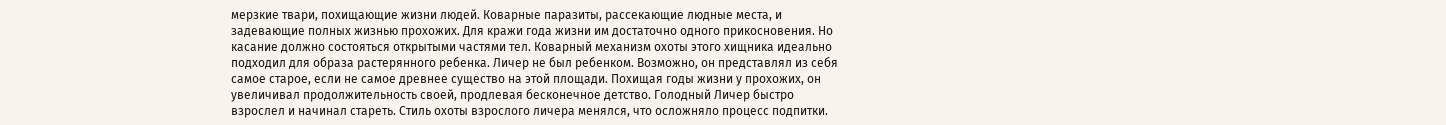мерзкие твари, похищающие жизни людей. Коварные паразиты, рассекающие людные места, и задевающие полных жизнью прохожих. Для кражи года жизни им достаточно одного прикосновения. Но касание должно состояться открытыми частями тел. Коварный механизм охоты этого хищника идеально подходил для образа растерянного ребенка. Личер не был ребенком. Возможно, он представлял из себя самое старое, если не самое древнее существо на этой площади. Похищая годы жизни у прохожих, он увеличивал продолжительность своей, продлевая бесконечное детство. Голодный Личер быстро взрослел и начинал стареть. Стиль охоты взрослого личера менялся, что осложняло процесс подпитки.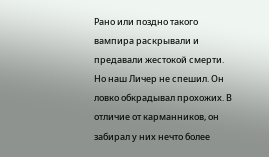Рано или поздно такого вампира раскрывали и предавали жестокой смерти. Но наш Личер не спешил. Он ловко обкрадывал прохожих. В отличие от карманников, он забирал у них нечто более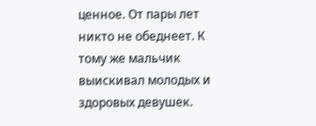ценное. От пары лет никто не обеднеет. К тому же мальчик выискивал молодых и здоровых девушек.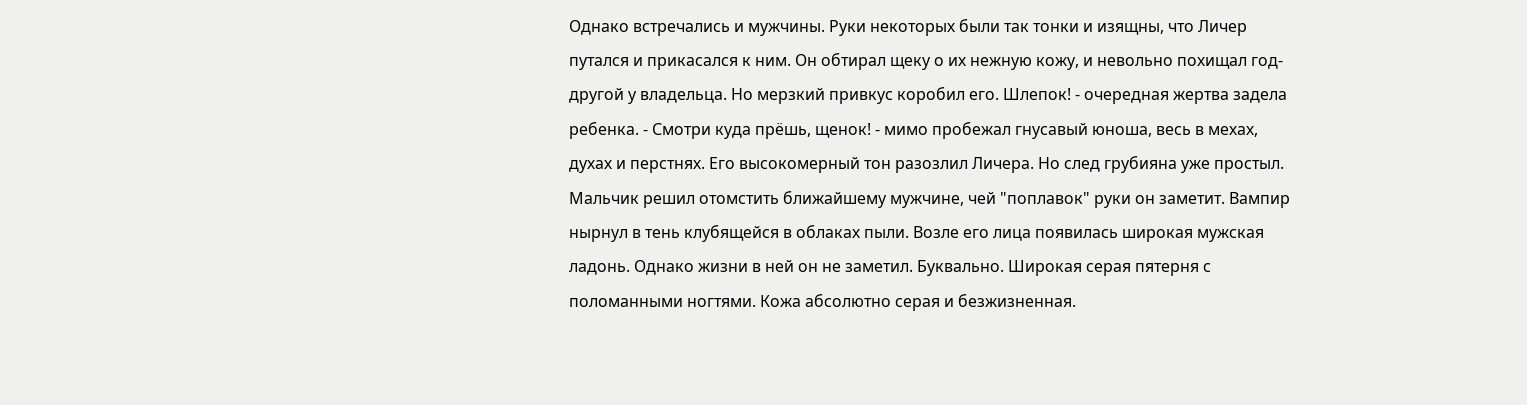Однако встречались и мужчины. Руки некоторых были так тонки и изящны, что Личер путался и прикасался к ним. Он обтирал щеку о их нежную кожу, и невольно похищал год-другой у владельца. Но мерзкий привкус коробил его. Шлепок! - очередная жертва задела ребенка. - Смотри куда прёшь, щенок! - мимо пробежал гнусавый юноша, весь в мехах, духах и перстнях. Его высокомерный тон разозлил Личера. Но след грубияна уже простыл. Мальчик решил отомстить ближайшему мужчине, чей "поплавок" руки он заметит. Вампир нырнул в тень клубящейся в облаках пыли. Возле его лица появилась широкая мужская ладонь. Однако жизни в ней он не заметил. Буквально. Широкая серая пятерня с поломанными ногтями. Кожа абсолютно серая и безжизненная.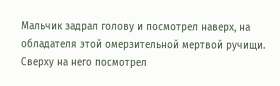Мальчик задрал голову и посмотрел наверх, на обладателя этой омерзительной мертвой ручищи. Сверху на него посмотрел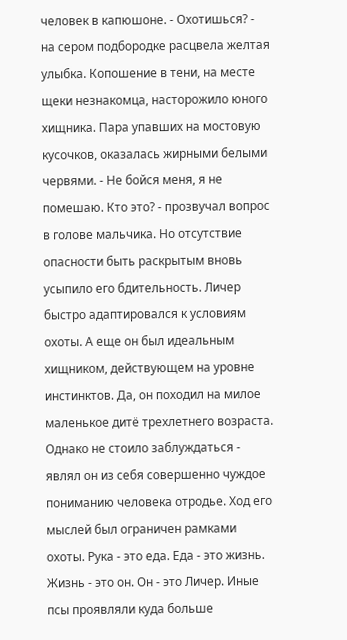человек в капюшоне. - Охотишься? - на сером подбородке расцвела желтая улыбка. Копошение в тени, на месте щеки незнакомца, насторожило юного хищника. Пара упавших на мостовую кусочков, оказалась жирными белыми червями. - Не бойся меня, я не помешаю. Кто это? - прозвучал вопрос в голове мальчика. Но отсутствие опасности быть раскрытым вновь усыпило его бдительность. Личер быстро адаптировался к условиям охоты. А еще он был идеальным хищником, действующем на уровне инстинктов. Да, он походил на милое маленькое дитё трехлетнего возраста. Однако не стоило заблуждаться - являл он из себя совершенно чуждое пониманию человека отродье. Ход его мыслей был ограничен рамками охоты. Рука - это еда. Еда - это жизнь. Жизнь - это он. Он - это Личер. Иные псы проявляли куда больше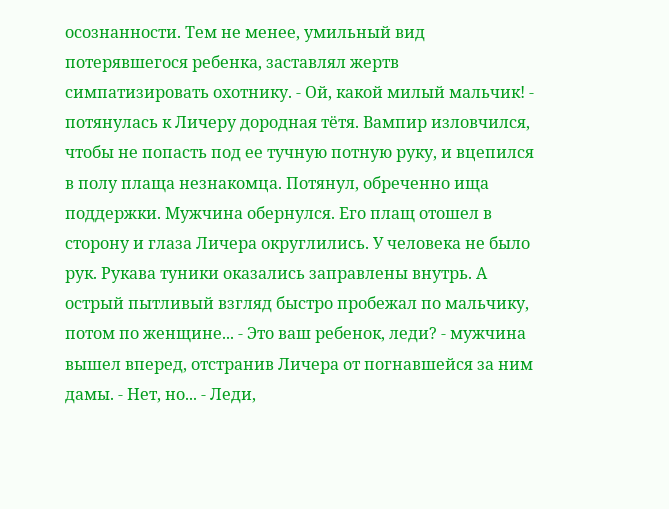осознанности. Тем не менее, умильный вид потерявшегося ребенка, заставлял жертв симпатизировать охотнику. - Ой, какой милый мальчик! - потянулась к Личеру дородная тётя. Вампир изловчился, чтобы не попасть под ее тучную потную руку, и вцепился в полу плаща незнакомца. Потянул, обреченно ища поддержки. Мужчина обернулся. Его плащ отошел в сторону и глаза Личера округлились. У человека не было рук. Рукава туники оказались заправлены внутрь. А острый пытливый взгляд быстро пробежал по мальчику, потом по женщине... - Это ваш ребенок, леди? - мужчина вышел вперед, отстранив Личера от погнавшейся за ним дамы. - Нет, но... - Леди,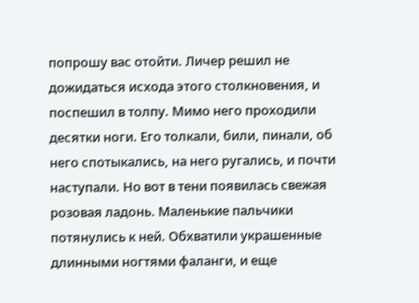попрошу вас отойти. Личер решил не дожидаться исхода этого столкновения, и поспешил в толпу. Мимо него проходили десятки ноги. Его толкали, били, пинали, об него спотыкались, на него ругались, и почти наступали. Но вот в тени появилась свежая розовая ладонь. Маленькие пальчики потянулись к ней. Обхватили украшенные длинными ногтями фаланги, и еще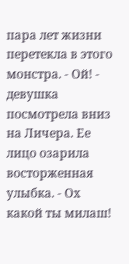пара лет жизни перетекла в этого монстра. - Ой! - девушка посмотрела вниз на Личера. Ее лицо озарила восторженная улыбка. - Ох какой ты милаш!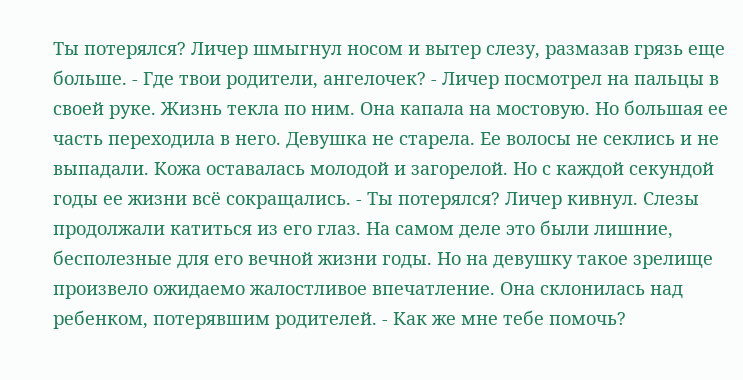Ты потерялся? Личер шмыгнул носом и вытер слезу, размазав грязь еще больше. - Где твои родители, ангелочек? - Личер посмотрел на пальцы в своей руке. Жизнь текла по ним. Она капала на мостовую. Но большая ее часть переходила в него. Девушка не старела. Ее волосы не секлись и не выпадали. Кожа оставалась молодой и загорелой. Но с каждой секундой годы ее жизни всё сокращались. - Ты потерялся? Личер кивнул. Слезы продолжали катиться из его глаз. На самом деле это были лишние, бесполезные для его вечной жизни годы. Но на девушку такое зрелище произвело ожидаемо жалостливое впечатление. Она склонилась над ребенком, потерявшим родителей. - Как же мне тебе помочь?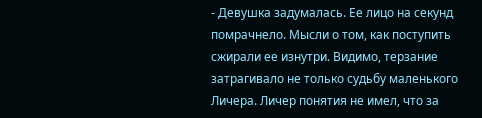- Девушка задумалась. Ее лицо на секунд помрачнело. Мысли о том, как поступить сжирали ее изнутри. Видимо, терзание затрагивало не только судьбу маленького Личера. Личер понятия не имел, что за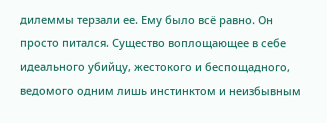дилеммы терзали ее. Ему было всё равно. Он просто питался. Существо воплощающее в себе идеального убийцу, жестокого и беспощадного, ведомого одним лишь инстинктом и неизбывным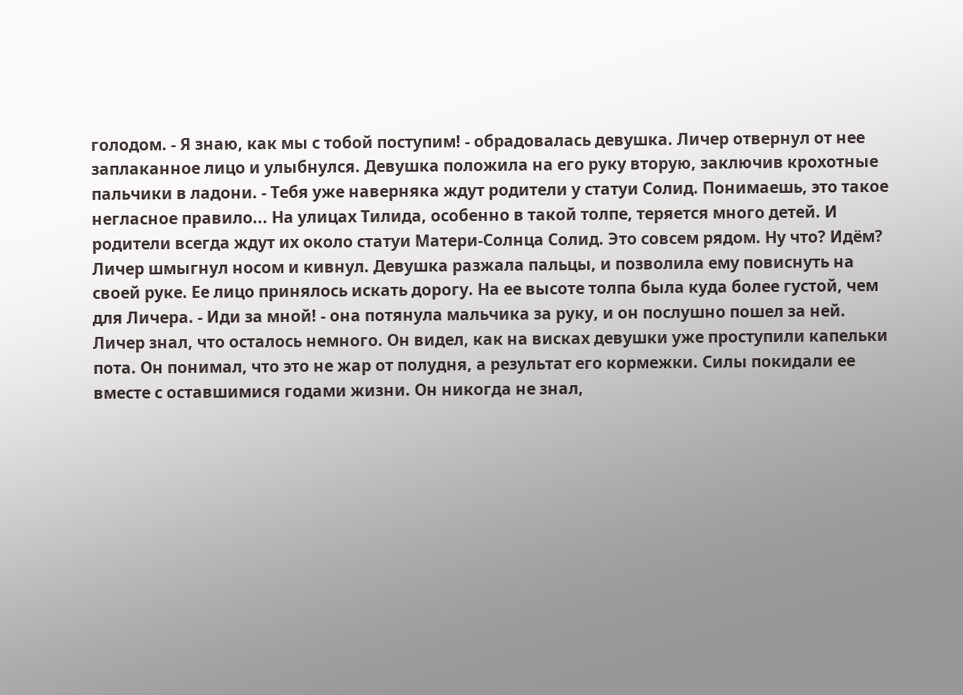голодом. - Я знаю, как мы с тобой поступим! - обрадовалась девушка. Личер отвернул от нее заплаканное лицо и улыбнулся. Девушка положила на его руку вторую, заключив крохотные пальчики в ладони. - Тебя уже наверняка ждут родители у статуи Солид. Понимаешь, это такое негласное правило... На улицах Тилида, особенно в такой толпе, теряется много детей. И родители всегда ждут их около статуи Матери-Солнца Солид. Это совсем рядом. Ну что? Идём? Личер шмыгнул носом и кивнул. Девушка разжала пальцы, и позволила ему повиснуть на своей руке. Ее лицо принялось искать дорогу. На ее высоте толпа была куда более густой, чем для Личера. - Иди за мной! - она потянула мальчика за руку, и он послушно пошел за ней. Личер знал, что осталось немного. Он видел, как на висках девушки уже проступили капельки пота. Он понимал, что это не жар от полудня, а результат его кормежки. Силы покидали ее вместе с оставшимися годами жизни. Он никогда не знал,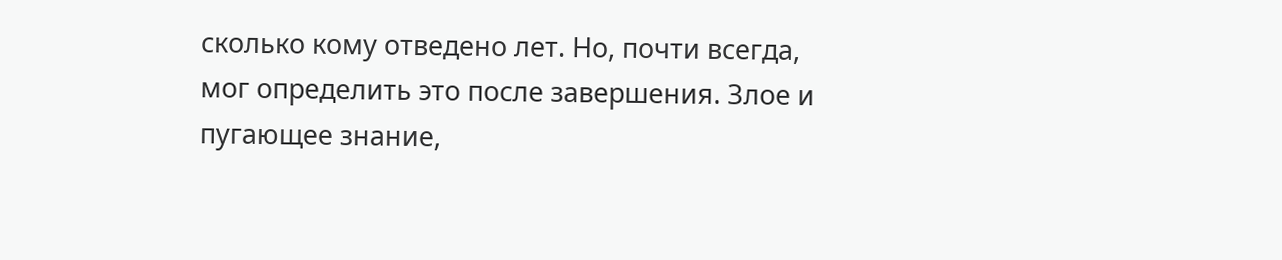сколько кому отведено лет. Но, почти всегда, мог определить это после завершения. Злое и пугающее знание,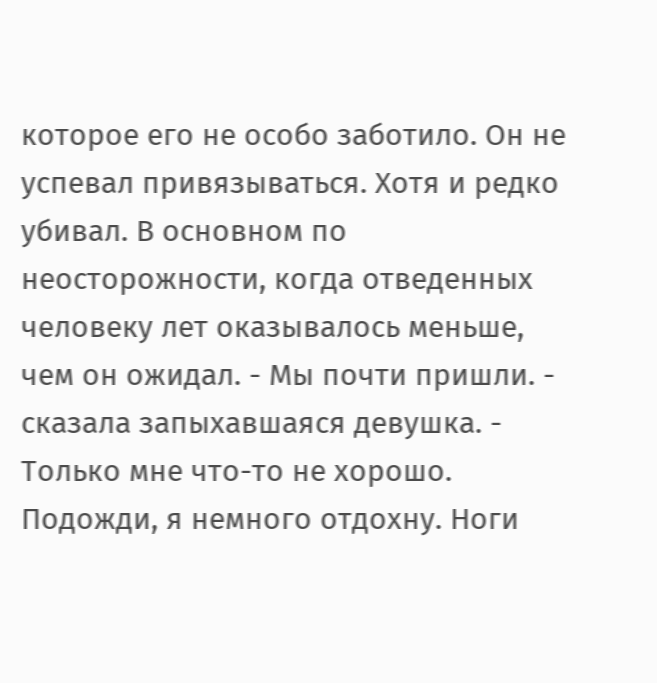которое его не особо заботило. Он не успевал привязываться. Хотя и редко убивал. В основном по неосторожности, когда отведенных человеку лет оказывалось меньше, чем он ожидал. - Мы почти пришли. - сказала запыхавшаяся девушка. - Только мне что-то не хорошо. Подожди, я немного отдохну. Ноги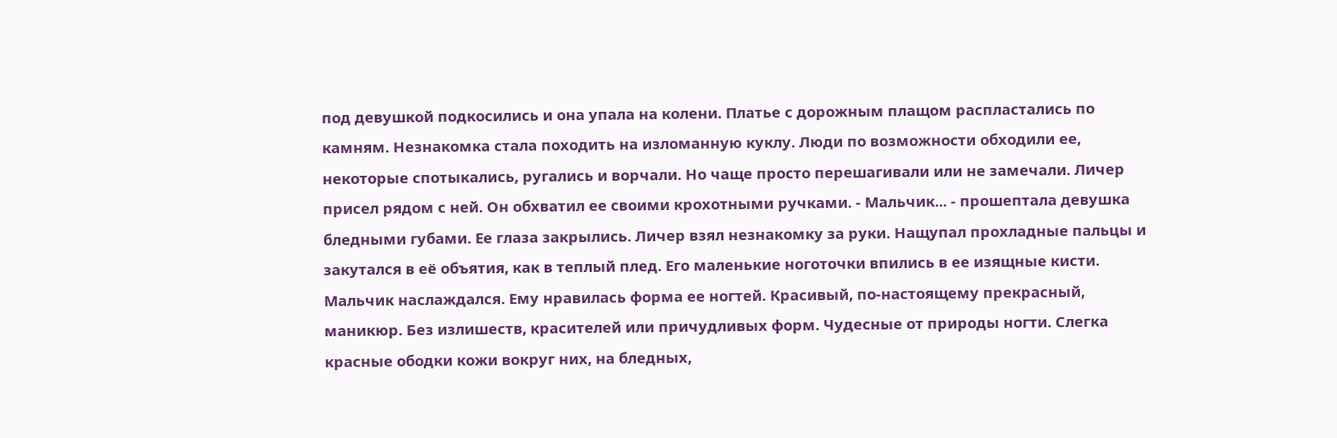под девушкой подкосились и она упала на колени. Платье с дорожным плащом распластались по камням. Незнакомка стала походить на изломанную куклу. Люди по возможности обходили ее, некоторые спотыкались, ругались и ворчали. Но чаще просто перешагивали или не замечали. Личер присел рядом с ней. Он обхватил ее своими крохотными ручками. - Мальчик... - прошептала девушка бледными губами. Ее глаза закрылись. Личер взял незнакомку за руки. Нащупал прохладные пальцы и закутался в её объятия, как в теплый плед. Его маленькие ноготочки впились в ее изящные кисти. Мальчик наслаждался. Ему нравилась форма ее ногтей. Красивый, по-настоящему прекрасный, маникюр. Без излишеств, красителей или причудливых форм. Чудесные от природы ногти. Слегка красные ободки кожи вокруг них, на бледных,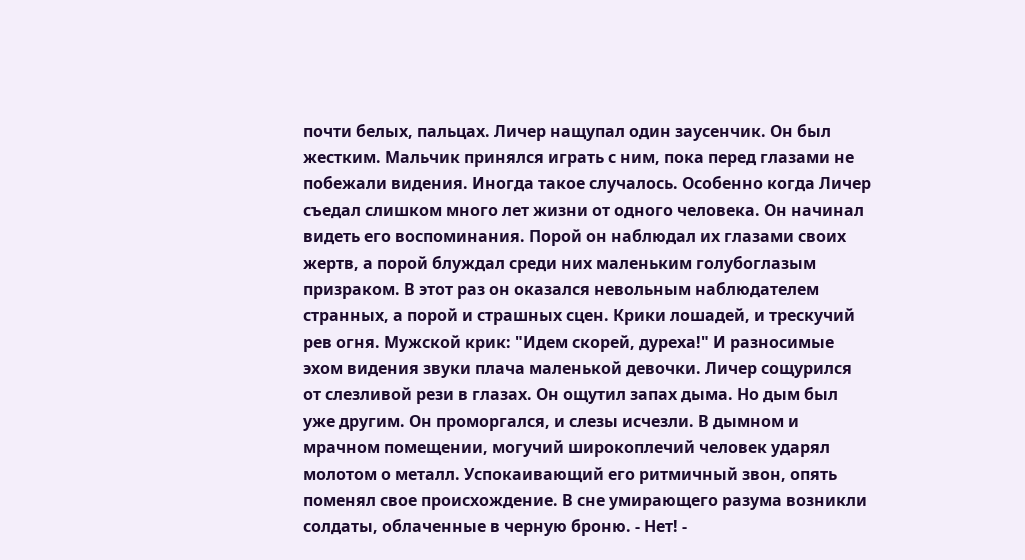почти белых, пальцах. Личер нащупал один заусенчик. Он был жестким. Мальчик принялся играть с ним, пока перед глазами не побежали видения. Иногда такое случалось. Особенно когда Личер съедал слишком много лет жизни от одного человека. Он начинал видеть его воспоминания. Порой он наблюдал их глазами своих жертв, а порой блуждал среди них маленьким голубоглазым призраком. В этот раз он оказался невольным наблюдателем странных, а порой и страшных сцен. Крики лошадей, и трескучий рев огня. Мужской крик: "Идем скорей, дуреха!" И разносимые эхом видения звуки плача маленькой девочки. Личер сощурился от слезливой рези в глазах. Он ощутил запах дыма. Но дым был уже другим. Он проморгался, и слезы исчезли. В дымном и мрачном помещении, могучий широкоплечий человек ударял молотом о металл. Успокаивающий его ритмичный звон, опять поменял свое происхождение. В сне умирающего разума возникли солдаты, облаченные в черную броню. - Нет! -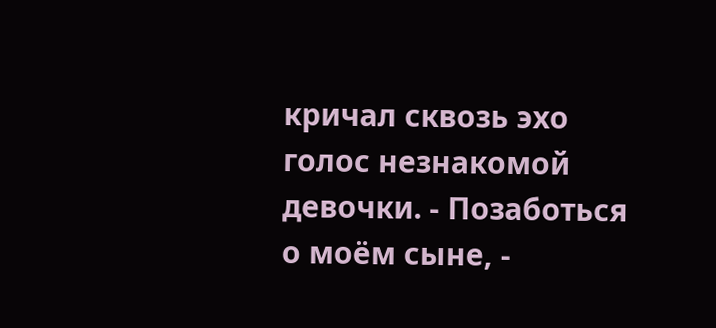кричал сквозь эхо голос незнакомой девочки. - Позаботься о моём сыне, -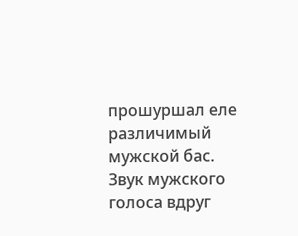прошуршал еле различимый мужской бас. Звук мужского голоса вдруг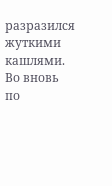разразился жуткими кашлями. Во вновь по